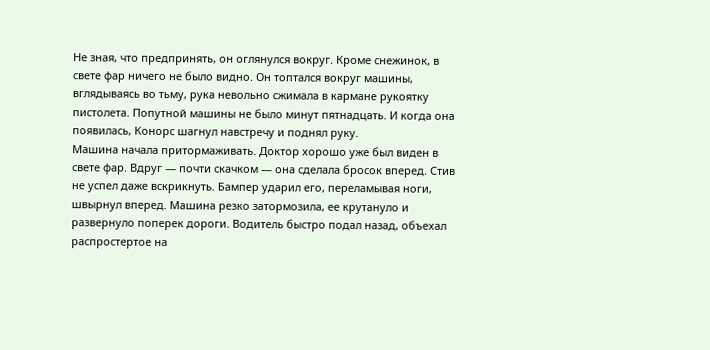Не зная, что предпринять, он оглянулся вокруг. Кроме снежинок, в свете фар ничего не было видно. Он топтался вокруг машины, вглядываясь во тьму, рука невольно сжимала в кармане рукоятку пистолета. Попутной машины не было минут пятнадцать. И когда она появилась, Конорс шагнул навстречу и поднял руку.
Машина начала притормаживать. Доктор хорошо уже был виден в свете фар. Вдруг — почти скачком — она сделала бросок вперед. Стив не успел даже вскрикнуть. Бампер ударил его, переламывая ноги, швырнул вперед. Машина резко затормозила, ее крутануло и развернуло поперек дороги. Водитель быстро подал назад, объехал распростертое на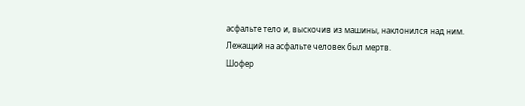асфальте тело и, выскочив из машины, наклонился над ним. Лежащий на асфальте человек был мертв.
Шофер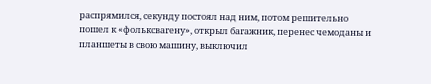распрямился, секунду постоял над ним, потом решительно пошел к «фольксвагену», открыл багажник, перенес чемоданы и планшеты в свою машину, выключил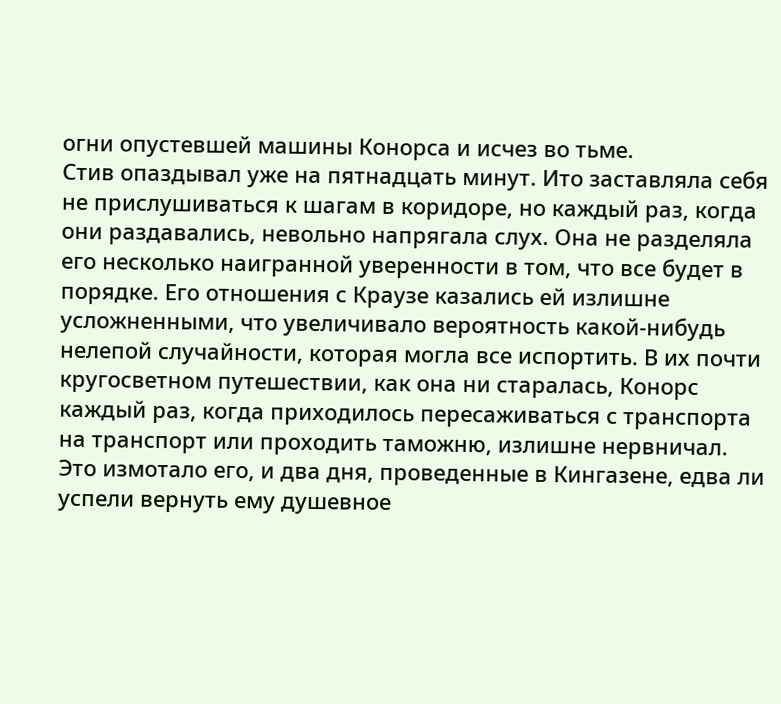огни опустевшей машины Конорса и исчез во тьме.
Стив опаздывал уже на пятнадцать минут. Ито заставляла себя не прислушиваться к шагам в коридоре, но каждый раз, когда они раздавались, невольно напрягала слух. Она не разделяла его несколько наигранной уверенности в том, что все будет в порядке. Его отношения с Краузе казались ей излишне усложненными, что увеличивало вероятность какой-нибудь нелепой случайности, которая могла все испортить. В их почти кругосветном путешествии, как она ни старалась, Конорс каждый раз, когда приходилось пересаживаться с транспорта на транспорт или проходить таможню, излишне нервничал. Это измотало его, и два дня, проведенные в Кингазене, едва ли успели вернуть ему душевное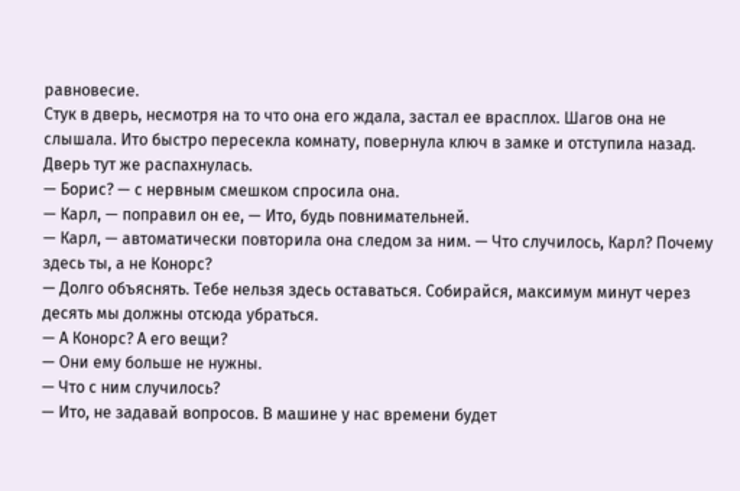равновесие.
Стук в дверь, несмотря на то что она его ждала, застал ее врасплох. Шагов она не слышала. Ито быстро пересекла комнату, повернула ключ в замке и отступила назад. Дверь тут же распахнулась.
— Борис? — с нервным смешком спросила она.
— Карл, — поправил он ее, — Ито, будь повнимательней.
— Карл, — автоматически повторила она следом за ним. — Что случилось, Карл? Почему здесь ты, а не Конорс?
— Долго объяснять. Тебе нельзя здесь оставаться. Собирайся, максимум минут через десять мы должны отсюда убраться.
— А Конорс? А его вещи?
— Они ему больше не нужны.
— Что с ним случилось?
— Ито, не задавай вопросов. В машине у нас времени будет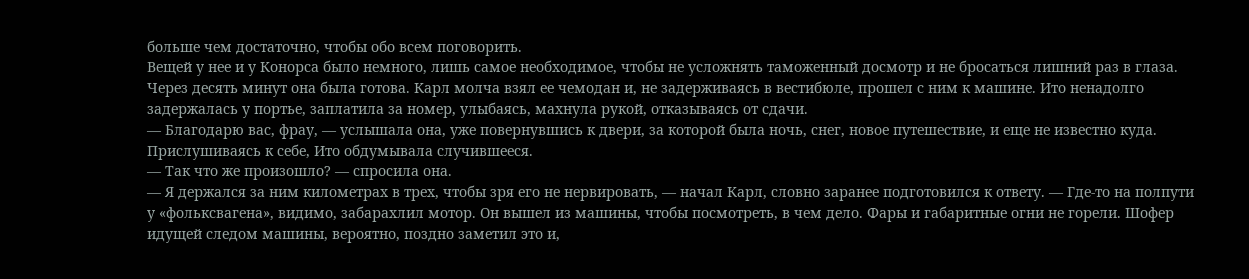больше чем достаточно, чтобы обо всем поговорить.
Вещей у нее и у Конорса было немного, лишь самое необходимое, чтобы не усложнять таможенный досмотр и не бросаться лишний раз в глаза. Через десять минут она была готова. Карл молча взял ее чемодан и, не задерживаясь в вестибюле, прошел с ним к машине. Ито ненадолго задержалась у портье, заплатила за номер, улыбаясь, махнула рукой, отказываясь от сдачи.
— Благодарю вас, фрау, — услышала она, уже повернувшись к двери, за которой была ночь, снег, новое путешествие, и еще не известно куда.
Прислушиваясь к себе, Ито обдумывала случившееся.
— Так что же произошло? — спросила она.
— Я держался за ним километрах в трех, чтобы зря его не нервировать, — начал Карл, словно заранее подготовился к ответу. — Где-то на полпути у «фольксвагена», видимо, забарахлил мотор. Он вышел из машины, чтобы посмотреть, в чем дело. Фары и габаритные огни не горели. Шофер идущей следом машины, вероятно, поздно заметил это и,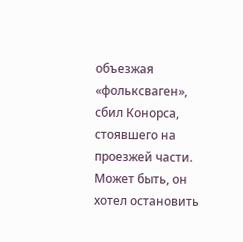объезжая «фольксваген», сбил Конорса, стоявшего на проезжей части. Может быть, он хотел остановить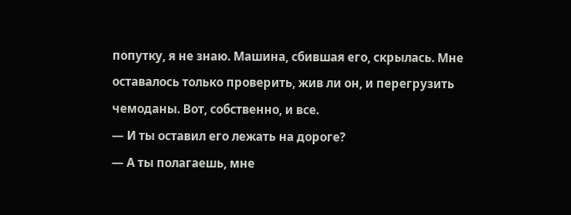попутку, я не знаю. Машина, сбившая его, скрылась. Мне оставалось только проверить, жив ли он, и перегрузить чемоданы. Вот, собственно, и все.
— И ты оставил его лежать на дороге?
— А ты полагаешь, мне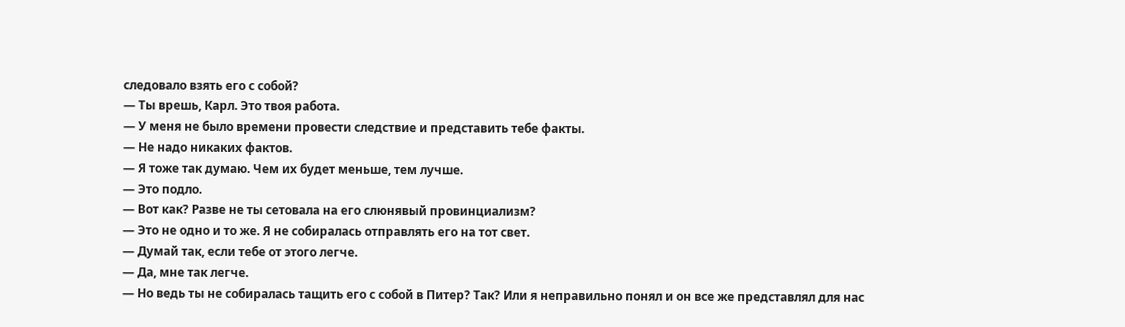следовало взять его с собой?
— Ты врешь, Карл. Это твоя работа.
— У меня не было времени провести следствие и представить тебе факты.
— Не надо никаких фактов.
— Я тоже так думаю. Чем их будет меньше, тем лучше.
— Это подло.
— Вот как? Разве не ты сетовала на его слюнявый провинциализм?
— Это не одно и то же. Я не собиралась отправлять его на тот свет.
— Думай так, если тебе от этого легче.
— Да, мне так легче.
— Но ведь ты не собиралась тащить его с собой в Питер? Так? Или я неправильно понял и он все же представлял для нас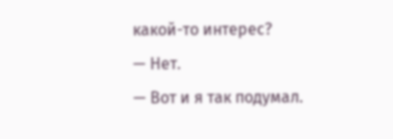какой-то интерес?
— Нет.
— Вот и я так подумал.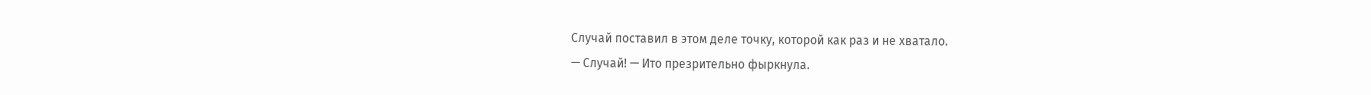Случай поставил в этом деле точку, которой как раз и не хватало.
— Случай! — Ито презрительно фыркнула.